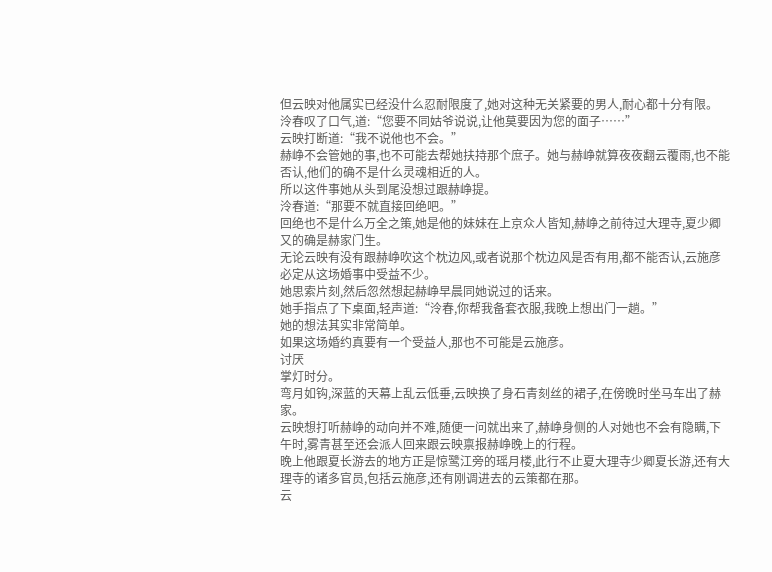但云映对他属实已经没什么忍耐限度了,她对这种无关紧要的男人,耐心都十分有限。
泠春叹了口气,道:“您要不同姑爷说说,让他莫要因为您的面子……”
云映打断道:“我不说他也不会。”
赫峥不会管她的事,也不可能去帮她扶持那个庶子。她与赫峥就算夜夜翻云覆雨,也不能否认,他们的确不是什么灵魂相近的人。
所以这件事她从头到尾没想过跟赫峥提。
泠春道:“那要不就直接回绝吧。”
回绝也不是什么万全之策,她是他的妹妹在上京众人皆知,赫峥之前待过大理寺,夏少卿又的确是赫家门生。
无论云映有没有跟赫峥吹这个枕边风,或者说那个枕边风是否有用,都不能否认,云施彦必定从这场婚事中受益不少。
她思索片刻,然后忽然想起赫峥早晨同她说过的话来。
她手指点了下桌面,轻声道:“泠春,你帮我备套衣服,我晚上想出门一趟。”
她的想法其实非常简单。
如果这场婚约真要有一个受益人,那也不可能是云施彦。
讨厌
掌灯时分。
弯月如钩,深蓝的天幕上乱云低垂,云映换了身石青刻丝的裙子,在傍晚时坐马车出了赫家。
云映想打听赫峥的动向并不难,随便一问就出来了,赫峥身侧的人对她也不会有隐瞒,下午时,雾青甚至还会派人回来跟云映禀报赫峥晚上的行程。
晚上他跟夏长游去的地方正是惊鹭江旁的瑶月楼,此行不止夏大理寺少卿夏长游,还有大理寺的诸多官员,包括云施彦,还有刚调进去的云策都在那。
云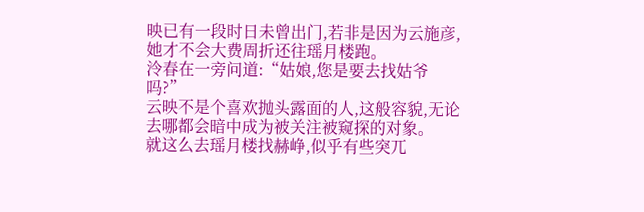映已有一段时日未曾出门,若非是因为云施彦,她才不会大费周折还往瑶月楼跑。
泠春在一旁问道:“姑娘,您是要去找姑爷吗?”
云映不是个喜欢抛头露面的人,这般容貌,无论去哪都会暗中成为被关注被窥探的对象。
就这么去瑶月楼找赫峥,似乎有些突兀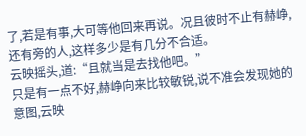了,若是有事,大可等他回来再说。况且彼时不止有赫峥,还有旁的人,这样多少是有几分不合适。
云映摇头,道:“且就当是去找他吧。”
只是有一点不好,赫峥向来比较敏锐,说不准会发现她的意图,云映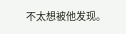不太想被他发现。